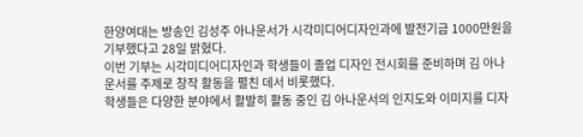한양여대는 방송인 김성주 아나운서가 시각미디어디자인과에 발전기금 1000만원을 기부했다고 28일 밝혔다.
이번 기부는 시각미디어디자인과 학생들이 졸업 디자인 전시회를 준비하며 김 아나운서를 주제로 창작 활동을 펼친 데서 비롯했다.
학생들은 다양한 분야에서 활발히 활동 중인 김 아나운서의 인지도와 이미지를 디자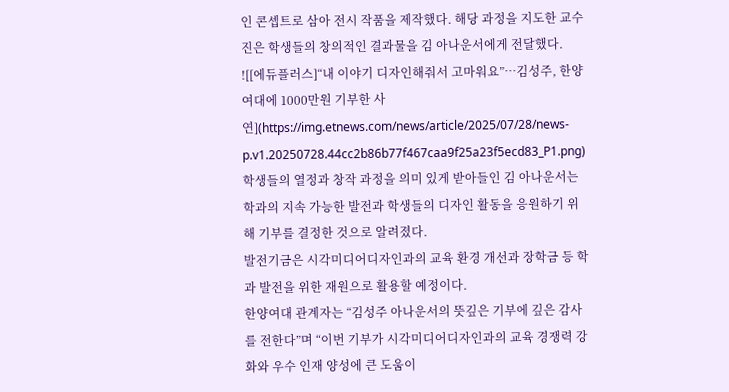인 콘셉트로 삼아 전시 작품을 제작했다. 해당 과정을 지도한 교수진은 학생들의 창의적인 결과물을 김 아나운서에게 전달했다.
![[에듀플러스]“내 이야기 디자인해줘서 고마워요”…김성주, 한양여대에 1000만원 기부한 사연](https://img.etnews.com/news/article/2025/07/28/news-p.v1.20250728.44cc2b86b77f467caa9f25a23f5ecd83_P1.png)
학생들의 열정과 창작 과정을 의미 있게 받아들인 김 아나운서는 학과의 지속 가능한 발전과 학생들의 디자인 활동을 응원하기 위해 기부를 결정한 것으로 알려졌다.
발전기금은 시각미디어디자인과의 교육 환경 개선과 장학금 등 학과 발전을 위한 재원으로 활용할 예정이다.
한양여대 관계자는 “김성주 아나운서의 뜻깊은 기부에 깊은 감사를 전한다”며 “이번 기부가 시각미디어디자인과의 교육 경쟁력 강화와 우수 인재 양성에 큰 도움이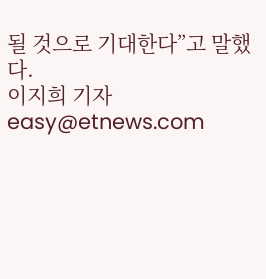될 것으로 기대한다”고 말했다.
이지희 기자 easy@etnews.com